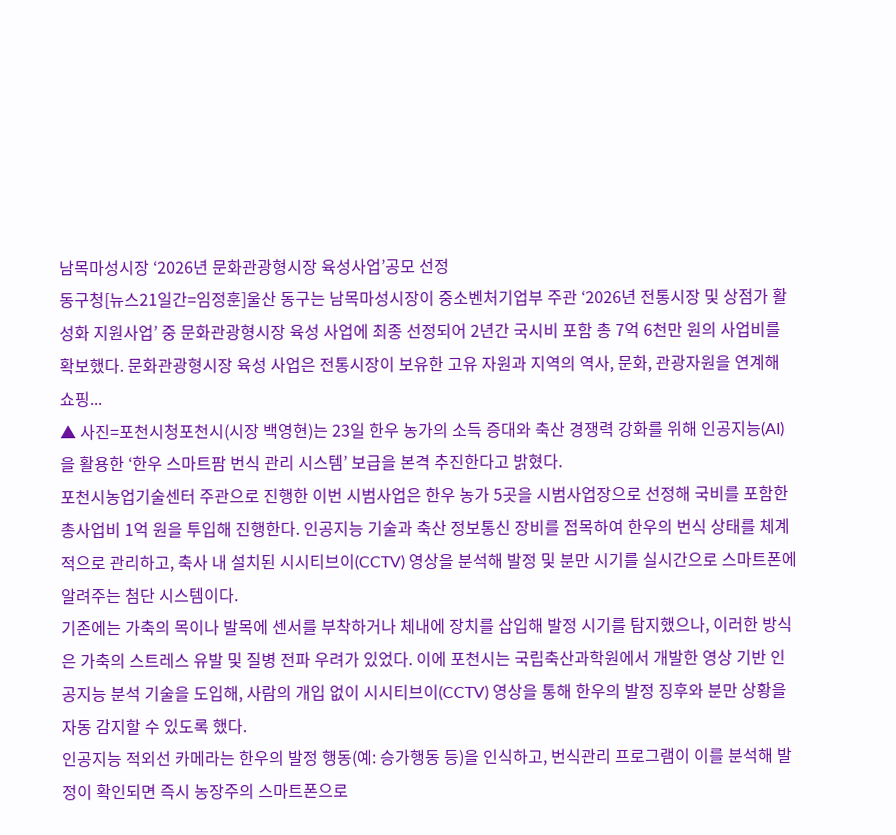남목마성시장 ‘2026년 문화관광형시장 육성사업’공모 선정
동구청[뉴스21일간=임정훈]울산 동구는 남목마성시장이 중소벤처기업부 주관 ‘2026년 전통시장 및 상점가 활성화 지원사업’ 중 문화관광형시장 육성 사업에 최종 선정되어 2년간 국시비 포함 총 7억 6천만 원의 사업비를 확보했다. 문화관광형시장 육성 사업은 전통시장이 보유한 고유 자원과 지역의 역사, 문화, 관광자원을 연계해 쇼핑...
▲ 사진=포천시청포천시(시장 백영현)는 23일 한우 농가의 소득 증대와 축산 경쟁력 강화를 위해 인공지능(AI)을 활용한 ‘한우 스마트팜 번식 관리 시스템’ 보급을 본격 추진한다고 밝혔다.
포천시농업기술센터 주관으로 진행한 이번 시범사업은 한우 농가 5곳을 시범사업장으로 선정해 국비를 포함한 총사업비 1억 원을 투입해 진행한다. 인공지능 기술과 축산 정보통신 장비를 접목하여 한우의 번식 상태를 체계적으로 관리하고, 축사 내 설치된 시시티브이(CCTV) 영상을 분석해 발정 및 분만 시기를 실시간으로 스마트폰에 알려주는 첨단 시스템이다.
기존에는 가축의 목이나 발목에 센서를 부착하거나 체내에 장치를 삽입해 발정 시기를 탐지했으나, 이러한 방식은 가축의 스트레스 유발 및 질병 전파 우려가 있었다. 이에 포천시는 국립축산과학원에서 개발한 영상 기반 인공지능 분석 기술을 도입해, 사람의 개입 없이 시시티브이(CCTV) 영상을 통해 한우의 발정 징후와 분만 상황을 자동 감지할 수 있도록 했다.
인공지능 적외선 카메라는 한우의 발정 행동(예: 승가행동 등)을 인식하고, 번식관리 프로그램이 이를 분석해 발정이 확인되면 즉시 농장주의 스마트폰으로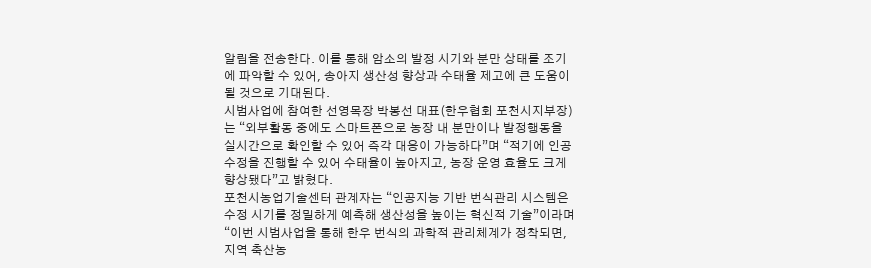알림을 전송한다. 이를 통해 암소의 발정 시기와 분만 상태를 조기에 파악할 수 있어, 송아지 생산성 향상과 수태율 제고에 큰 도움이 될 것으로 기대된다.
시범사업에 참여한 선영목장 박봉선 대표(한우협회 포천시지부장)는 “외부활동 중에도 스마트폰으로 농장 내 분만이나 발정행동을 실시간으로 확인할 수 있어 즉각 대응이 가능하다”며 “적기에 인공수정을 진행할 수 있어 수태율이 높아지고, 농장 운영 효율도 크게 향상됐다”고 밝혔다.
포천시농업기술센터 관계자는 “인공지능 기반 번식관리 시스템은 수정 시기를 정밀하게 예측해 생산성을 높이는 혁신적 기술”이라며 “이번 시범사업을 통해 한우 번식의 과학적 관리체계가 정착되면, 지역 축산농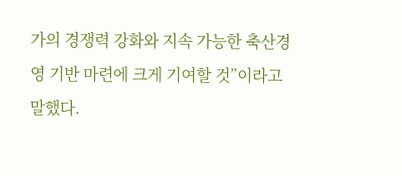가의 경쟁력 강화와 지속 가능한 축산경영 기반 마련에 크게 기여할 것”이라고 말했다.